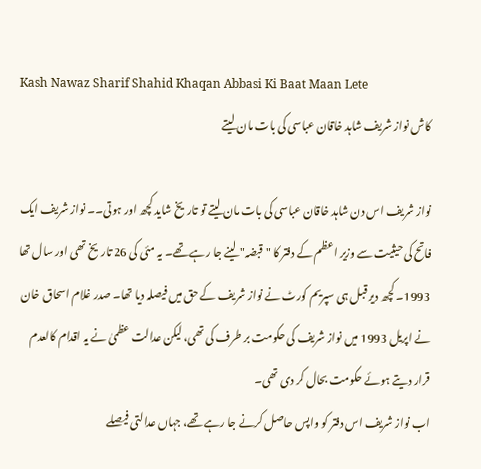Kash Nawaz Sharif Shahid Khaqan Abbasi Ki Baat Maan Lete
کاش نواز شریف شاہد خاقان عباسی کی بات مان لیتے

نواز شریف اس دن شاہد خاقان عباسی کی بات مان لیتے تو تاریخ شاید کچھ اور ہوتی۔۔ نواز شریف ایک فاتح کی حیثیت سے وزیر اعظم کے دفتر کا "قبضہ" لینے جا رہے تھے۔ یہ مئی کی 26 تاریخ تھی اور سال تھا 1993۔ کچھ دیر قبل ہی سپریم کورٹ نے نواز شریف کے حق میں فیصلہ دیا تھا۔ صدر غلام اسحاق خان نے اپریل 1993 میں نواز شریف کی حکومت بر طرف کی تھی، لیکن عدالت عظمیٰ نے یہ اقدام کالعدم قرار دیتے ہوئے حکومت بحال کر دی تھی۔
اب نواز شریف اس دفتر کو واپس حاصل کرنے جا رہے تھے، جہاں عدالتی فیصلے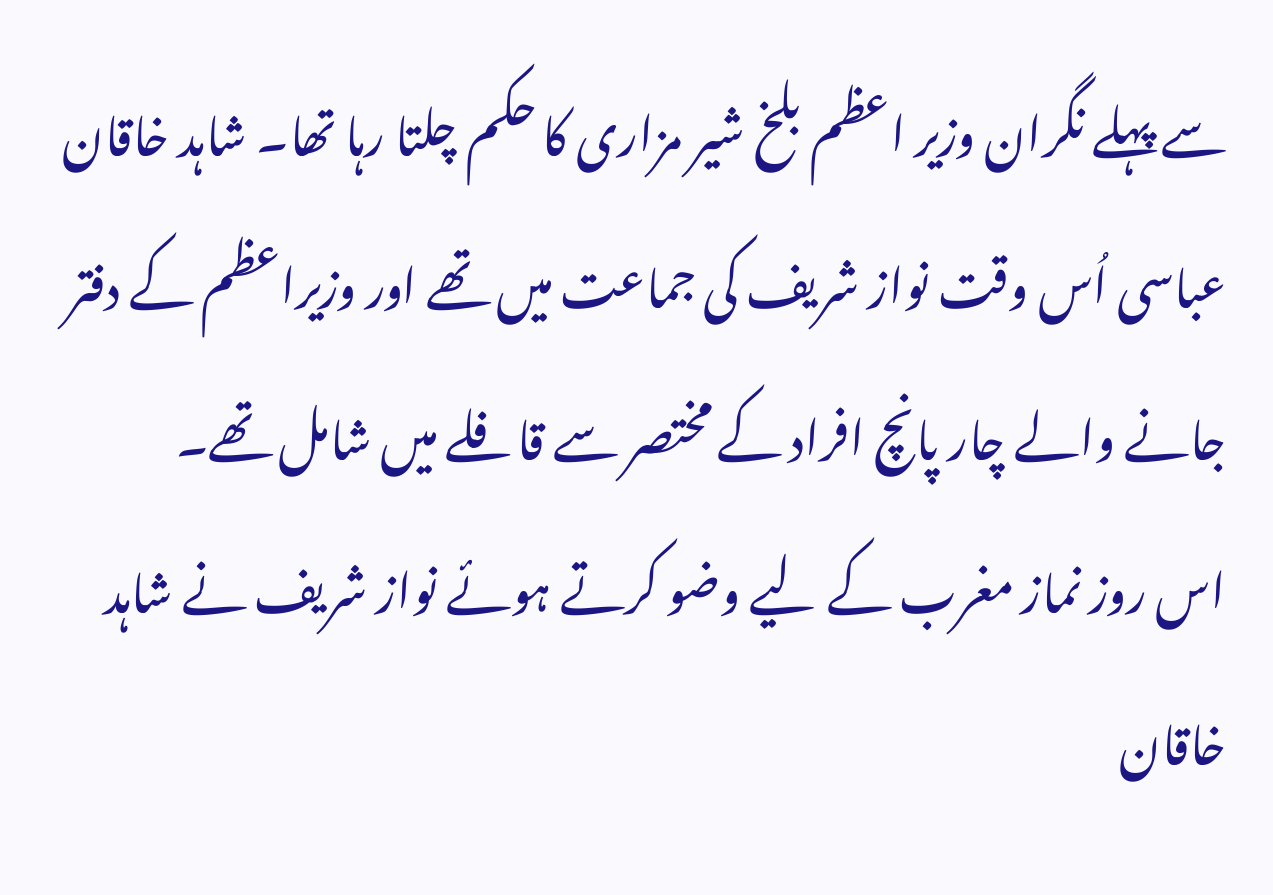سے پہلے نگران وزیر اعظم بلخ شیر مزاری کا حکم چلتا رہا تھا۔ شاہد خاقان عباسی اُس وقت نواز شریف کی جماعت میں تھے اور وزیراعظم کے دفتر جانے والے چار پانچ افراد کے مختصر سے قافلے میں شامل تھے۔
اس روز نماز مغرب کے لیے وضو کرتے ہوئے نواز شریف نے شاہد خاقان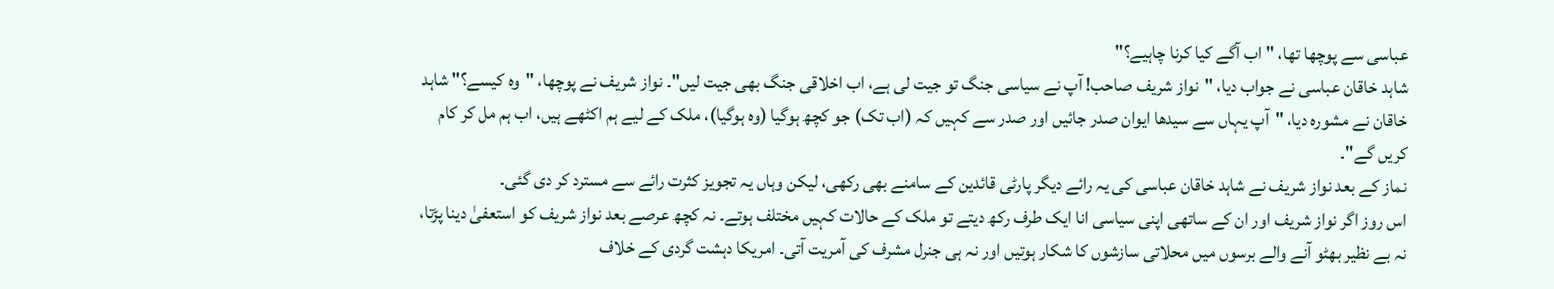عباسی سے پوچھا تھا، "اب آگے کیا کرنا چاہیے؟"
شاہد خاقان عباسی نے جواب دیا، "نواز شریف صاحب! آپ نے سیاسی جنگ تو جیت لی ہے، اب اخلاقی جنگ بھی جیت لیں"۔ نواز شریف نے پوچھا، "وہ کیسے؟" شاہد خاقان نے مشورہ دیا، "آپ یہاں سے سیدھا ایوان صدر جائیں اور صدر سے کہیں کہ (اب تک) جو کچھ ہوگیا (وہ ہوگیا)، ملک کے لیے ہم اکٹھے ہیں، اب ہم مل کر کام کریں گے"۔
نماز کے بعد نواز شریف نے شاہد خاقان عباسی کی یہ رائے دیگر پارٹی قائدین کے سامنے بھی رکھی، لیکن وہاں یہ تجویز کثرت رائے سے مسترد کر دی گئی۔
اس روز اگر نواز شریف اور ان کے ساتھی اپنی سیاسی انا ایک طرف رکھ دیتے تو ملک کے حالات کہیں مختلف ہوتے۔ نہ کچھ عرصے بعد نواز شریف کو استعفیٰ دینا پڑتا، نہ بے نظیر بھٹو آنے والے برسوں میں محلاتی سازشوں کا شکار ہوتیں اور نہ ہی جنرل مشرف کی آمریت آتی۔ امریکا دہشت گردی کے خلاف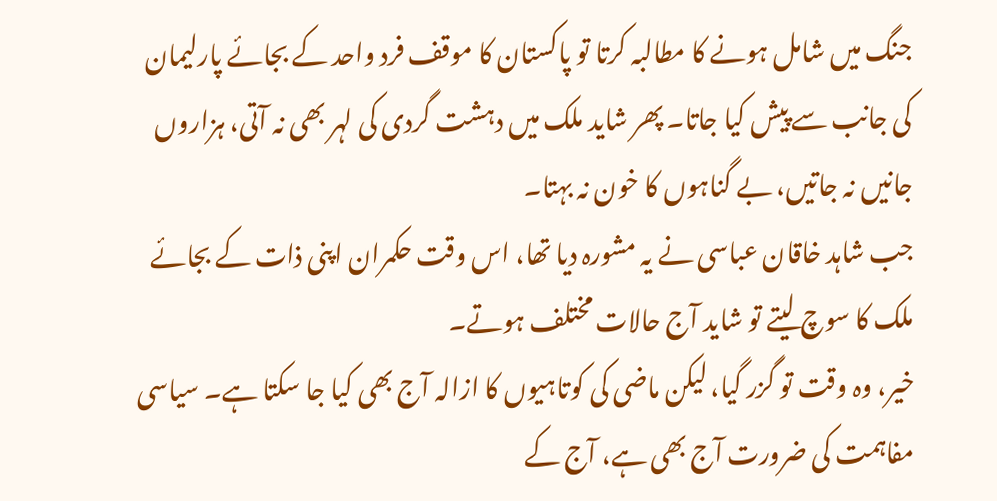جنگ میں شامل ہونے کا مطالبہ کرتا تو پاکستان کا موقف فرد واحد کے بجائے پارلیمان کی جانب سے پیش کیا جاتا۔ پھر شاید ملک میں دہشت گردی کی لہر بھی نہ آتی، ہزاروں جانیں نہ جاتیں، بے گناہوں کا خون نہ بہتا۔
جب شاہد خاقان عباسی نے یہ مشورہ دیا تھا، اس وقت حکمران اپنی ذات کے بجائے ملک کا سوچ لیتے تو شاید آج حالات مختلف ہوتے۔
خیر، وہ وقت تو گزر گیا، لیکن ماضی کی کوتاہیوں کا ازالہ آج بھی کیا جا سکتا ہے۔ سیاسی مفاہمت کی ضرورت آج بھی ہے، آج کے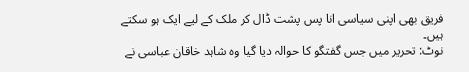فریق بھی اپنی سیاسی انا پس پشت ڈال کر ملک کے لیے ایک ہو سکتے ہیں۔
نوٹ: تحریر میں جس گفتگو کا حوالہ دیا گیا وہ شاہد خاقان عباسی نے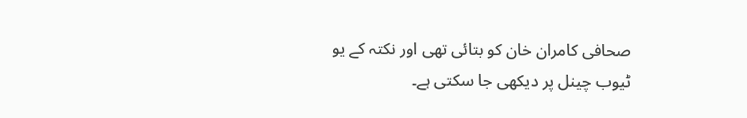صحافی کامران خان کو بتائی تھی اور نکتہ کے یو ٹیوب چینل پر دیکھی جا سکتی ہے۔